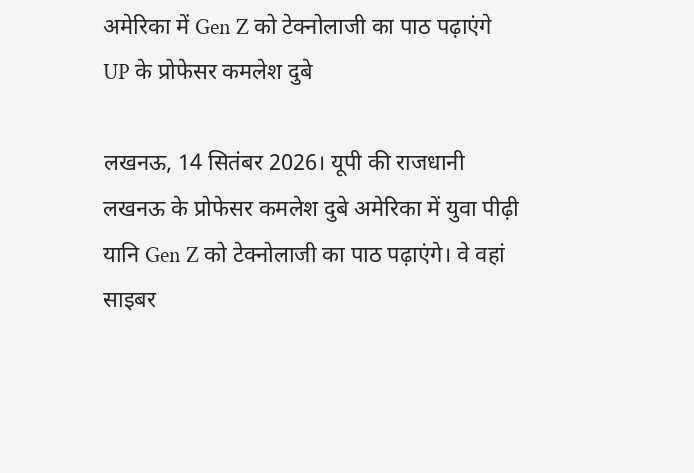अमेरिका में Gen Z को टेक्नोलाजी का पाठ पढ़ाएंगे UP के प्रोफेसर कमलेश दुबे

लखनऊ, 14 सितंबर 2026। यूपी की राजधानी लखनऊ के प्रोफेसर कमलेश दुबे अमेरिका में युवा पीढ़ी यानि Gen Z को टेक्नोलाजी का पाठ पढ़ाएंगे। वे वहां साइबर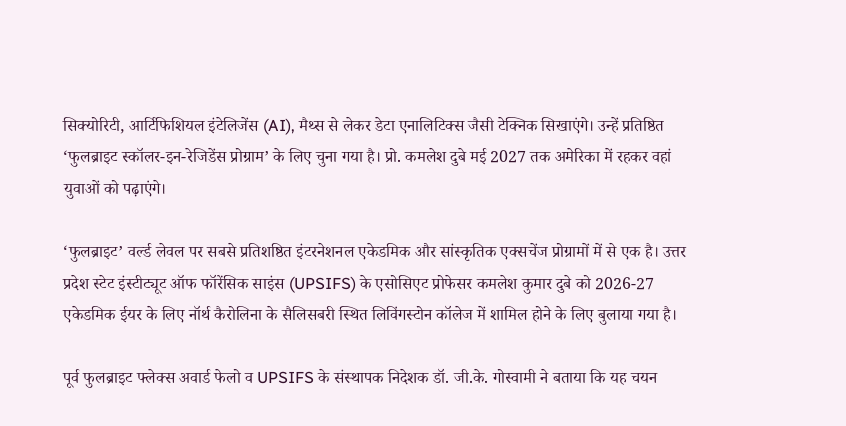सिक्योरिटी, आर्टिफिशियल इंटेलिजेंस (AI), मैथ्स से लेकर डेटा एनालिटिक्स जैसी टेक्निक सिखाएंगे। उन्हें प्रतिष्ठित ‘फुलब्राइट स्कॉलर-इन-रेजिडेंस प्रोग्राम’ के लिए चुना गया है। प्रो. कमलेश दुबे मई 2027 तक अमेरिका में रहकर वहां युवाओं को पढ़ाएंगे।

‘फुलब्राइट’ वर्ल्ड लेवल पर सबसे प्रतिशष्ठित इंटरनेशनल एकेडमिक और सांस्कृतिक एक्सचेंज प्रोग्रामों में से एक है। उत्तर प्रदेश स्टेट इंस्टीट्यूट ऑफ फॉरेंसिक साइंस (UPSIFS) के एसोसिएट प्रोफेसर कमलेश कुमार दुबे को 2026-27 एकेडमिक ईयर के लिए नॉर्थ कैरोलिना के सैलिसबरी स्थित लिविंगस्टोन कॉलेज में शामिल होने के लिए बुलाया गया है।

पूर्व फुलब्राइट फ्लेक्स अवार्ड फेलो व UPSIFS के संस्थापक निदेशक डॉ. जी.के. गोस्वामी ने बताया कि यह चयन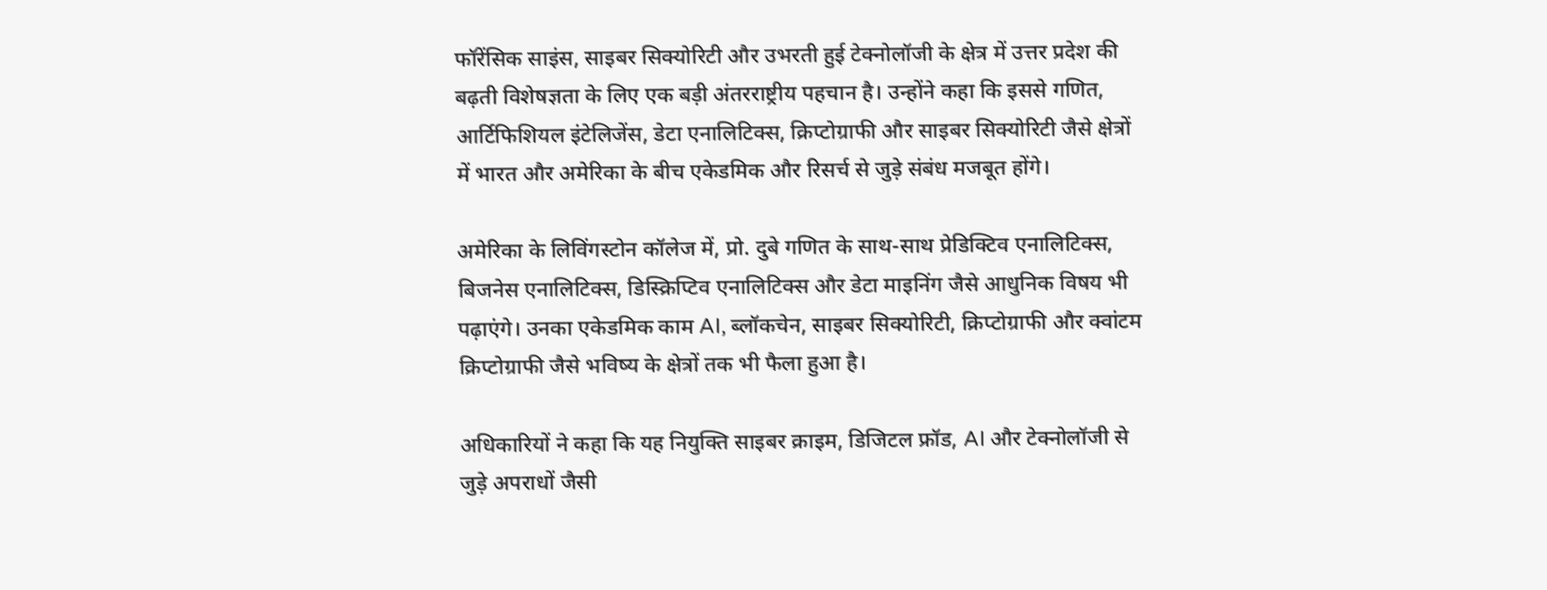फॉरेंसिक साइंस, साइबर सिक्योरिटी और उभरती हुई टेक्नोलॉजी के क्षेत्र में उत्तर प्रदेश की बढ़ती विशेषज्ञता के लिए एक बड़ी अंतरराष्ट्रीय पहचान है। उन्होंने कहा कि इससे गणित, आर्टिफिशियल इंटेलिजेंस, डेटा एनालिटिक्स, क्रिप्टोग्राफी और साइबर सिक्योरिटी जैसे क्षेत्रों में भारत और अमेरिका के बीच एकेडमिक और रिसर्च से जुड़े संबंध मजबूत होंगे।

अमेरिका के लिविंगस्टोन कॉलेज में, प्रो. दुबे गणित के साथ-साथ प्रेडिक्टिव एनालिटिक्स, बिजनेस एनालिटिक्स, डिस्क्रिप्टिव एनालिटिक्स और डेटा माइनिंग जैसे आधुनिक विषय भी पढ़ाएंगे। उनका एकेडमिक काम AI, ब्लॉकचेन, साइबर सिक्योरिटी, क्रिप्टोग्राफी और क्वांटम क्रिप्टोग्राफी जैसे भविष्य के क्षेत्रों तक भी फैला हुआ है।

अधिकारियों ने कहा कि यह नियुक्ति साइबर क्राइम, डिजिटल फ्रॉड, AI और टेक्नोलॉजी से जुड़े अपराधों जैसी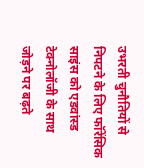उभरती चुनौतियों से निपटने के लिए फॉरेंसिक साइंस को एडवांस्ड टेक्नोलॉजी के साथ जोड़ने पर बढ़ते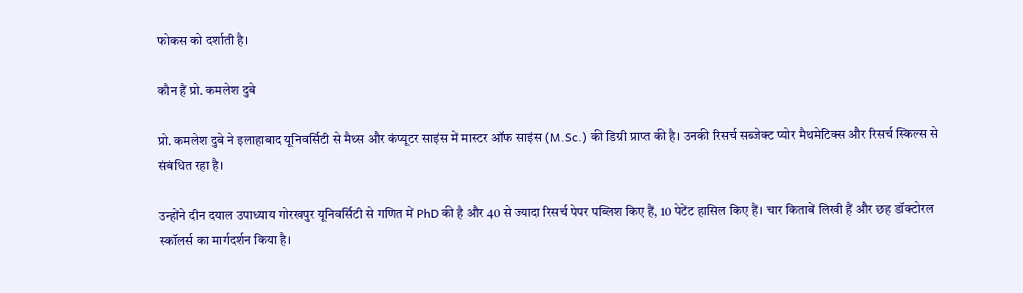फोकस को दर्शाती है।

कौन हैं प्रो. कमलेश दुबे

प्रो. कमलेश दुबे ने इलाहाबाद यूनिवर्सिटी से मैथ्स और कंप्यूटर साइंस में मास्टर ऑफ साइंस (M.Sc.) की डिग्री प्राप्त की है। उनकी रिसर्च सब्जेक्ट प्योर मैथमेटिक्स और रिसर्च स्किल्स से संबंधित रहा है।

उन्होंने दीन दयाल उपाध्याय गोरखपुर यूनिवर्सिटी से गणित में PhD की है और 40 से ज्यादा रिसर्च पेपर पब्लिश किए हैं, 10 पेटेंट हासिल किए हैं। चार किताबें लिखी हैं और छह डॉक्टोरल स्कॉलर्स का मार्गदर्शन किया है।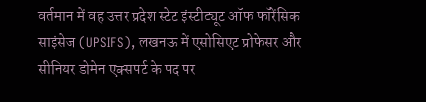वर्तमान में वह उत्तर प्रदेश स्टेट इंस्टीट्यूट ऑफ फॉरेंसिक साइंसेज (UPSIFS), लखनऊ में एसोसिएट प्रोफेसर और सीनियर डोमेन एक्सपर्ट के पद पर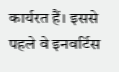कार्यरत हैं। इससे पहले वे इनवर्टिस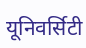यूनिवर्सिटी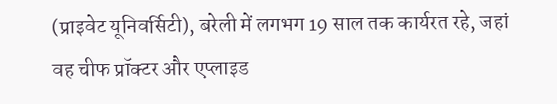(प्राइवेट यूनिवर्सिटी), बरेली में लगभग 19 साल तक कार्यरत रहे, जहां वह चीफ प्रॉक्टर और एप्लाइड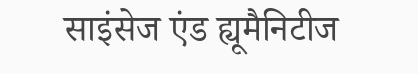साइंसेज एंड ह्यूमैनिटीज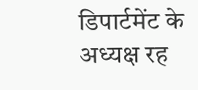डिपार्टमेंट के अध्यक्ष रह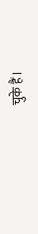चुके हैं।